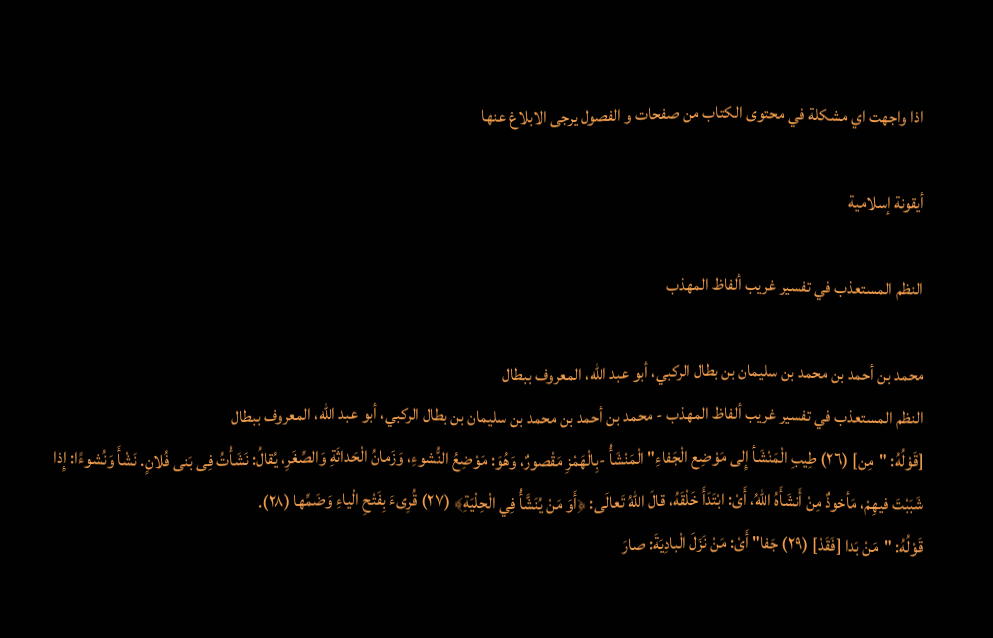اذا واجهت اي مشكلة في محتوى الكتاب من صفحات و الفصول يرجى الابلاغ عنها

أيقونة إسلامية

النظم المستعذب في تفسير غريب ألفاظ المهذب

محمد بن أحمد بن محمد بن سليمان بن بطال الركبي، أبو عبد الله، المعروف ببطال
النظم المستعذب في تفسير غريب ألفاظ المهذب - محمد بن أحمد بن محمد بن سليمان بن بطال الركبي، أبو عبد الله، المعروف ببطال
[قَوْلُهُ: "مِن] (٢٦) طِيبِ الْمَنْشَأ إِلى مَوْضِع الْجَفاءِ" الْمَنْشَأُ -بِالْهَمْزِ مَقْصورٌ، وَهُوَ: مَوْضِعُ النُّشوءِ، وَزَمانُ الْحَداثَةِ وَالصِّغَرِ، يُقالُ: نَشَأْتُ فِى بَنى فُلانٍ. نَشْأَ وَنُشوءًا: إِذا شَبَبْتَ فيهِمْ، مَأخوذٌ مِنْ أَنشَأَهُ اللهُ، أَىْ: ابْتَدَأَ خَلْقَهُ، قالَ اللهُ تَعالَى: ﴿أَوَ مَنْ يُنَشَّأُ فِي الْحِلْيَةِ﴾ (٢٧) قُرِىءَ بِفَتْحِ الْياءِ وَضَمِّها (٢٨).
قَوْلُهُ: "مَنْ بَدا [فَقَدْ] (٢٩) جَفا" أَىْ: مَنْ نَزَلَ الْبادِيَةَ: صارَ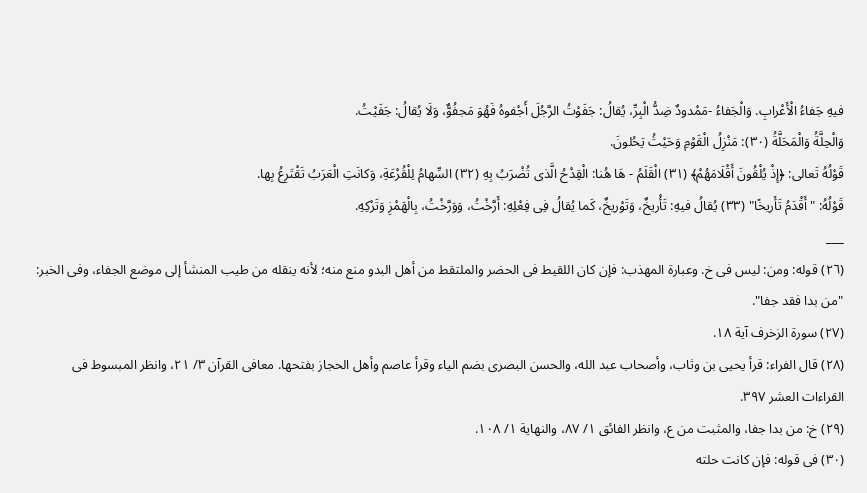فيهِ جَفاءُ الْأَعْرابِ. وَالْجَفاءُ -مَمْدودٌ ضِدُّ الْبِرِّ، يُقالُ: جَفَوْتُ الرَّجُلَ أَجْفوهُ فَهُوَ مَجفُوٌّ، وَلَا يُقالُ: جَفَيْتُ.
وَالْحِلَّةُ وَالْمَحَلَّةُ (٣٠): مَنْزِلُ الْقَوْمِ وَحَيْثُ يَحُلونَ.
قَوْلُهُ تَعالى: ﴿إِذْ يُلْقُونَ أَقْلَامَهُمْ﴾ (٣١) الْقَلَمُ - هَا هُنا: الْقِدْحُ الَّذى تُضْرَبُ بِهِ (٣٢) السِّهامُ لِلْقُرْعَةِ، وَكانَتِ الْعَرَبُ تَقْتَرِعُ بِها.
قَوْلُهُ: "أَقْدَمُ تَأَريخًا" (٣٣) يُقالُ فيهِ: تَأْريخٌ، وَتَوْريخٌ، كَما يُقالُ فِى فِعْلِهِ: أَرَّخْتُ، وَوَرَّخْتُ، بِالْهَمْزِ وَتَرْكِهِ.
___
(٢٦) قوله: ومن: ليس فى خ. وعبارة المهذب: فإن كان اللقيط فى الحضر والملتقط من أهل البدو منع منه؛ لأنه ينقله من طيب المنشأ إلى موضع الجفاء، وفى الخبر: "من بدا فقد جفا".
(٢٧) سورة الزخرف آية ١٨.
(٢٨) قال الفراء: قرأ يحيى بن وثاب، وأصحاب عبد الله، والحسن البصرى بضم الياء وقرأ عاصم وأهل الحجاز بفتحها. معافى القرآن ٣/ ٢١، وانظر المبسوط فى القراءات العشر ٣٩٧.
(٢٩) خ: من بدا جفا، والمثبت من ع، وانظر الفائق ١/ ٨٧، والنهاية ١/ ١٠٨.
(٣٠) فى قوله: فإن كانت حلته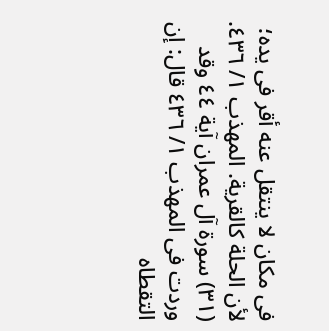فى مكان لا ينتقل عنه أقر فى يده؛ لأن الحلة كالقرية. المهذب ١/ ٤٣٦.
(٣١) سورة آل عمران آية ٤٤ وقد وردت فى المهذب ١/ ٤٣٦ قال: إن التقطاه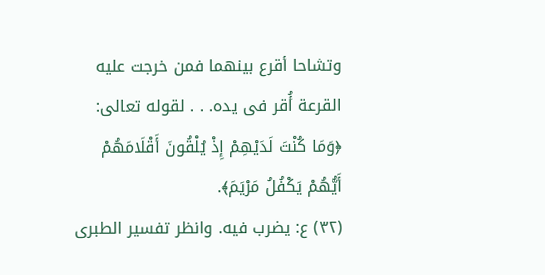وتشاحا أقرع بينهما فمن خرجت عليه القرعة أُقر فى يده. . . لقوله تعالى: ﴿وَمَا كُنْتَ لَدَيْهِمْ إِذْ يُلْقُونَ أَقْلَامَهُمْ أَيُّهُمْ يَكْفُلُ مَرْيَمَ﴾.
(٣٢) ع: يضرب فيه. وانظر تفسير الطبرى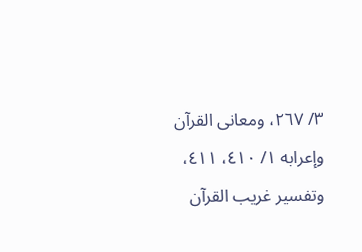٣/ ٢٦٧، ومعانى القرآن وإعرابه ١/ ٤١٠، ٤١١، وتفسير غريب القرآن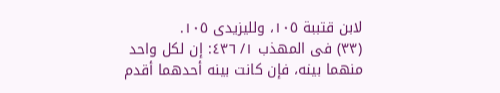لابن قتببة ١٠٥، ولليزيدى ١٠٥.
(٣٣) فى المهذب ١/ ٤٣٦: إن لكل واحد منهما بينه، فإن كانت بينه أحدهما أقدم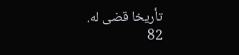تأريخا قضى له.
82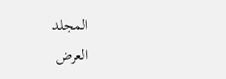المجلد
العرض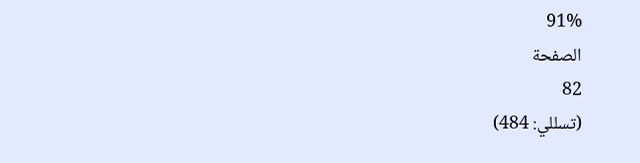91%
الصفحة
82
(تسللي: 484)